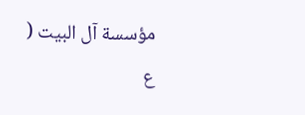مؤسسة آل البيت ( ع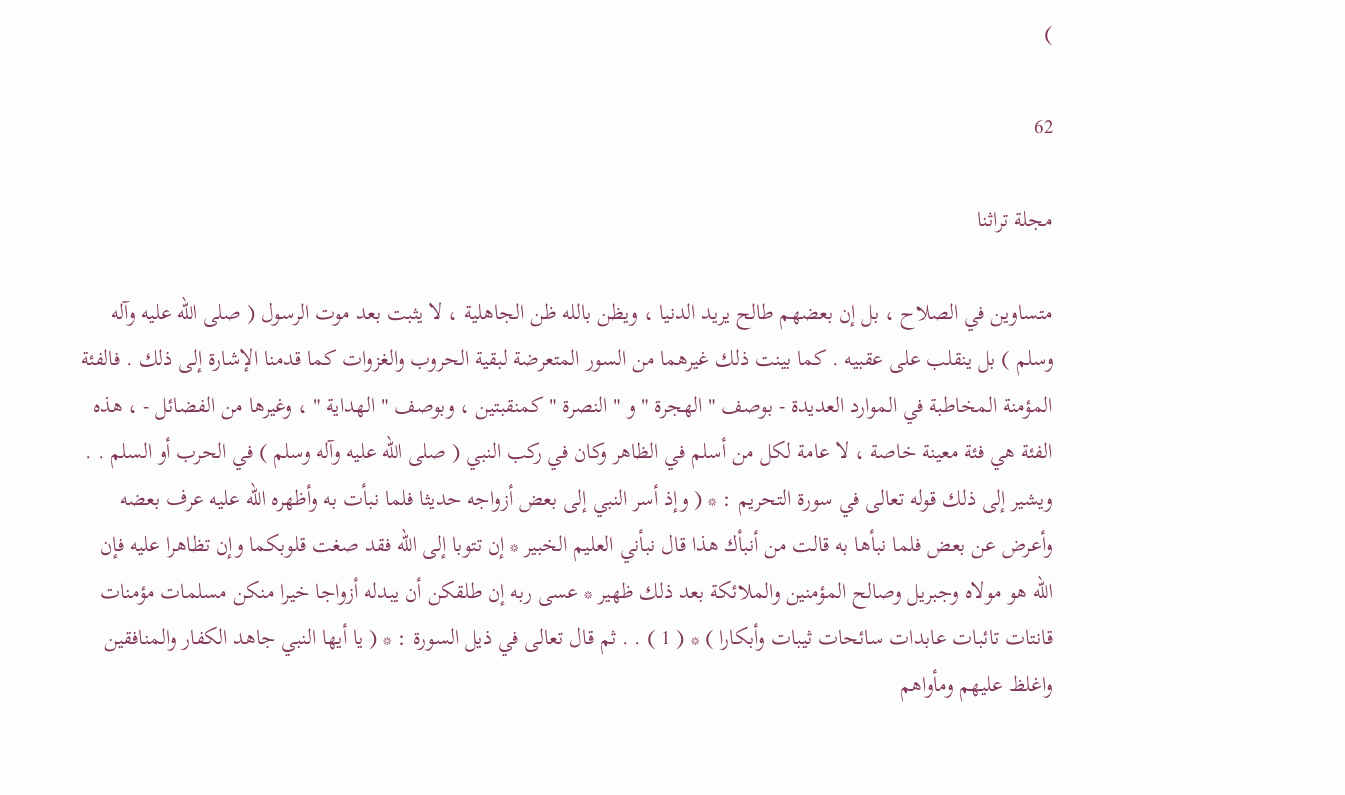)

62

مجلة تراثنا

متساوين في الصلاح ، بل إن بعضهم طالح يريد الدنيا ، ويظن بالله ظن الجاهلية ، لا يثبت بعد موت الرسول ( صلى الله عليه وآله وسلم ) بل ينقلب على عقبيه . كما بينت ذلك غيرهما من السور المتعرضة لبقية الحروب والغزوات كما قدمنا الإشارة إلى ذلك . فالفئة المؤمنة المخاطبة في الموارد العديدة - بوصف " الهجرة " و " النصرة " كمنقبتين ، وبوصف " الهداية " ، وغيرها من الفضائل - ، هذه الفئة هي فئة معينة خاصة ، لا عامة لكل من أسلم في الظاهر وكان في ركب النبي ( صلى الله عليه وآله وسلم ) في الحرب أو السلم . . ويشير إلى ذلك قوله تعالى في سورة التحريم : * ( وإذ أسر النبي إلى بعض أزواجه حديثا فلما نبأت به وأظهره الله عليه عرف بعضه وأعرض عن بعض فلما نبأها به قالت من أنبأك هذا قال نبأني العليم الخبير * إن تتوبا إلى الله فقد صغت قلوبكما وإن تظاهرا عليه فإن الله هو مولاه وجبريل وصالح المؤمنين والملائكة بعد ذلك ظهير * عسى ربه إن طلقكن أن يبدله أزواجا خيرا منكن مسلمات مؤمنات قانتات تائبات عابدات سائحات ثيبات وأبكارا ) * ( 1 ) . . ثم قال تعالى في ذيل السورة : * ( يا أيها النبي جاهد الكفار والمنافقين واغلظ عليهم ومأواهم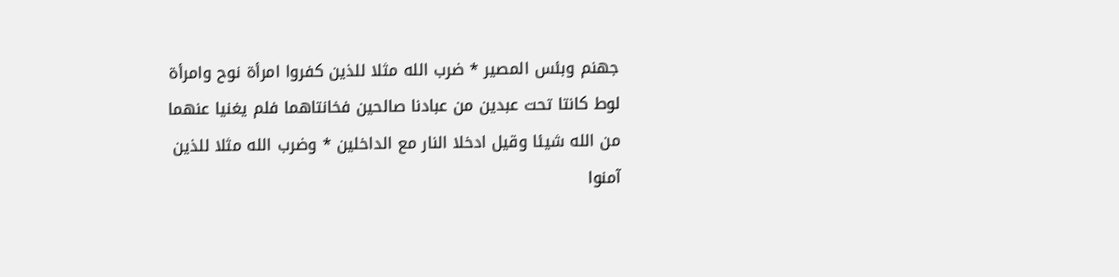جهنم وبئس المصير * ضرب الله مثلا للذين كفروا امرأة نوح وامرأة لوط كانتا تحت عبدين من عبادنا صالحين فخانتاهما فلم يغنيا عنهما من الله شيئا وقيل ادخلا النار مع الداخلين * وضرب الله مثلا للذين آمنوا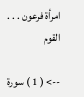امرأة فرعون . . . القوم

--> ( 1 ) سورة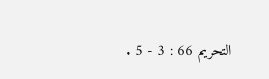التحريم 66 : 3 - 5 .